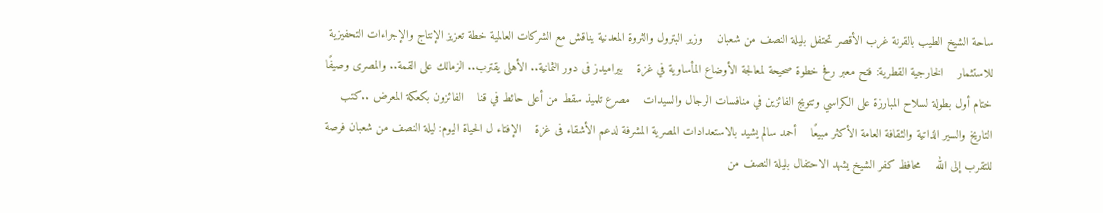ساحة الشيخ الطيب بالقرنة غرب الأقصر تحتفل بليلة النصف من شعبان    وزير البترول والثروة المعدنية يناقش مع الشركات العالمية خطة تعزيز الإنتاج والإجراءات التحفيزية للاستثمار    الخارجية القطرية: فتح معبر رفح خطوة صحيحة لمعالجة الأوضاع المأساوية في غزة    بيراميدز فى دور الثمانية.. الأهلى يقترب.. الزمالك على القمة.. والمصرى وصيفًا    ختام أول بطولة لسلاح المبارزة على الكراسي وتتويج الفائزين في منافسات الرجال والسيدات    مصرع تلميذ سقط من أعلى حائط في قنا    الفائزون بكعكة المعرض ..كتب التاريخ والسير الذاتية والثقافة العامة الأكثر مبيعًا    أحمد سالم يشيد بالاستعدادات المصرية المشرفة لدعم الأشقاء فى غزة    الإفتاء ل الحياة اليوم: ليلة النصف من شعبان فرصة للتقرب إلى الله    محافظ كفر الشيخ يشهد الاحتفال بليلة النصف من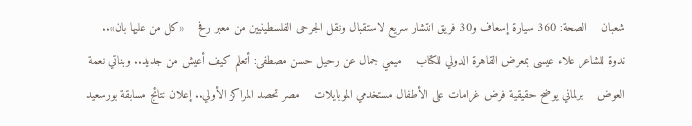شعبان    الصحة: 360 سيارة إسعاف و30 فريق انتشار سريع لاستقبال ونقل الجرحى الفلسطينيين من معبر رفح    «كل من عليها بان».. ندوة للشاعر علاء عيسى بمعرض القاهرة الدولي للكتاب    ميمي جمال عن رحيل حسن مصطفى: أتعلم كيف أعيش من جديد.. وبناتي نعمة العوض    برلماني يوضح حقيقية فرض غرامات على الأطفال مستخدمي الموبايلات    مصر تحصد المراكز الأولي.. إعلان نتائج مسابقة بورسعيد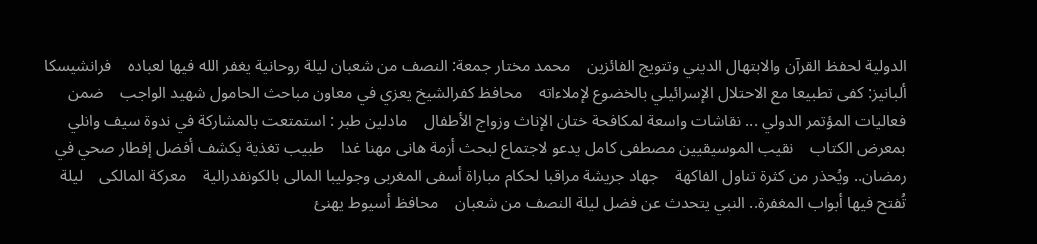الدولية لحفظ القرآن والابتهال الديني وتتويج الفائزين    محمد مختار جمعة: النصف من شعبان ليلة روحانية يغفر الله فيها لعباده    فرانشيسكا ألبانيز: كفى تطبيعا مع الاحتلال الإسرائيلي بالخضوع لإملاءاته    محافظ كفرالشيخ يعزي في معاون مباحث الحامول شهيد الواجب    ضمن فعاليات المؤتمر الدولي ... نقاشات واسعة لمكافحة ختان الإناث وزواج الأطفال    مادلين طبر : استمتعت بالمشاركة في ندوة سيف وانلي بمعرض الكتاب    نقيب الموسيقيين مصطفى كامل يدعو لاجتماع لبحث أزمة هانى مهنا غدا    طبيب تغذية يكشف أفضل إفطار صحي في رمضان.. ويُحذر من كثرة تناول الفاكهة    جهاد جريشة مراقبا لحكام مباراة أسفى المغربى وجوليبا المالى بالكونفدرالية    معركة المالكى    ليلة تُفتح فيها أبواب المغفرة.. النبي يتحدث عن فضل ليلة النصف من شعبان    محافظ أسيوط يهنئ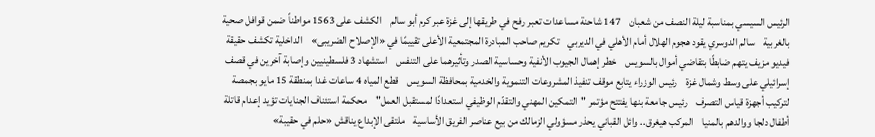الرئيس السيسي بمناسبة ليلة النصف من شعبان    147 شاحنة مساعدات تعبر رفح في طريقها إلى غزة عبر كرم أبو سالم    الكشف على 1563 مواطناً ضمن قوافل صحية بالغربية    سالم الدوسري يقود هجوم الهلال أمام الأهلي في الديربي    تكريم صاحب المبادرة المجتمعية الأعلى تقييمًا في «الإصلاح الضريبى»    الداخلية تكشف حقيقة فيديو مزيف يتهم ضابطًا بتقاضي أموال بالسويس    خطر إهمال الجيوب الأنفية وحساسية الصدر وتأثيرهما على التنفس    استشهاد 3 فلسطينيين وإصابة آخرين في قصف إسرائيلي على وسط وشمال غزة    رئيس الوزراء يتابع موقف تنفيذ المشروعات التنموية والخدمية بمحافظة السويس    قطع المياه 4 ساعات غدا بمنطقة 15 مايو بجمصة لتركيب أجهزة قياس التصرف    رئيس جامعة بنها يفتتح مؤتمر "التمكين المهني والتقدّم الوظيفي استعدادًا لمستقبل العمل"    محكمة استئناف الجنايات تؤيد إعدام قاتلة أطفال دلجا ووالدهم بالمنيا    المركب هيغرق.. وائل القباني يحذر مسؤولي الزمالك من بيع عناصر الفريق الأساسية    ملتقى الإبداع يناقش «حلم في حقيبة»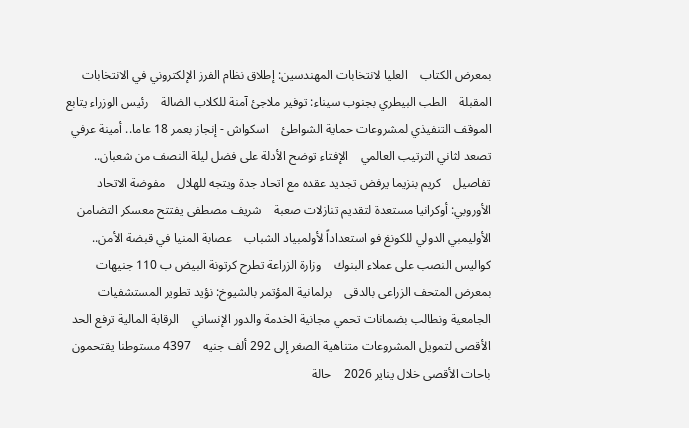بمعرض الكتاب    العليا لانتخابات المهندسين: إطلاق نظام الفرز الإلكتروني في الانتخابات المقبلة    الطب البيطري بجنوب سيناء: توفير ملاجئ آمنة للكلاب الضالة    رئيس الوزراء يتابع الموقف التنفيذي لمشروعات حماية الشواطئ    اسكواش - إنجاز بعمر 18 عاما.. أمينة عرفي تصعد لثاني الترتيب العالمي    الإفتاء توضح الأدلة على فضل ليلة النصف من شعبان.. تفاصيل    كريم بنزيما يرفض تجديد عقده مع اتحاد جدة ويتجه للهلال    مفوضة الاتحاد الأوروبي: أوكرانيا مستعدة لتقديم تنازلات صعبة    شريف مصطفى يفتتح معسكر التضامن الأوليمبي الدولي للكونغ فو استعداداً لأولمبياد الشباب    عصابة المنيا في قبضة الأمن.. كواليس النصب على عملاء البنوك    وزارة الزراعة تطرح كرتونة البيض ب 110 جنيهات بمعرض المتحف الزراعى بالدقى    برلمانية المؤتمر بالشيوخ: نؤيد تطوير المستشفيات الجامعية ونطالب بضمانات تحمي مجانية الخدمة والدور الإنساني    الرقابة المالية ترفع الحد الأقصى لتمويل المشروعات متناهية الصغر إلى 292 ألف جنيه    4397 مستوطنا يقتحمون باحات الأقصى خلال يناير 2026    حالة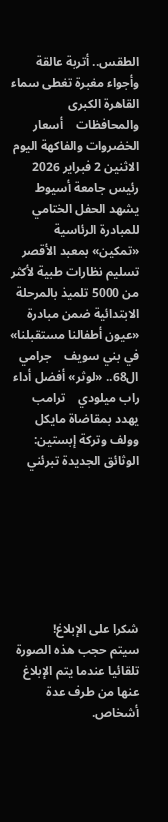الطقس.. أتربة عالقة وأجواء مغبرة تغطى سماء القاهرة الكبرى والمحافظات    أسعار الخضروات والفاكهة اليوم الاثنين 2 فبراير 2026    رئيس جامعة أسيوط يشهد الحفل الختامي للمبادرة الرئاسية «تمكين» بمعبد الأقصر    تسليم نظارات طبية لأكثر من 5000 تلميذ بالمرحلة الابتدائية ضمن مبادرة «عيون أطفالنا مستقبلنا» في بني سويف    جرامي ال68.. «لوثر» أفضل أداء راب ميلودي    ترامب يهدد بمقاضاة مايكل وولف وتركة إبستين: الوثائق الجديدة تبرئني







شكرا على الإبلاغ!
سيتم حجب هذه الصورة تلقائيا عندما يتم الإبلاغ عنها من طرف عدة أشخاص.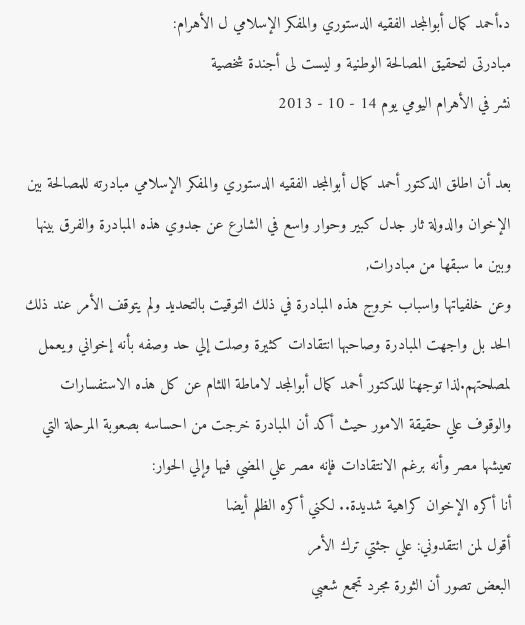د.أحمد كمال أبوالمجد الفقيه الدستوري والمفكر الإسلامي ل الأهرام:
مبادرتى لتحقيق المصالحة الوطنية و ليست لى أجندة شخصية
نشر في الأهرام اليومي يوم 14 - 10 - 2013

بعد أن اطلق الدكتور أحمد كمال أبوالمجد الفقيه الدستوري والمفكر الإسلامي مبادرته للمصالحة بين الإخوان والدولة ثار جدل كبير وحوار واسع في الشارع عن جدوي هذه المبادرة والفرق بينها وبين ما سبقها من مبادرات,
وعن خلفياتها واسباب خروج هذه المبادرة في ذلك التوقيت بالتحديد ولم يتوقف الأمر عند ذلك الحد بل واجهت المبادرة وصاحبها انتقادات كثيرة وصلت إلي حد وصفه بأنه إخواني ويعمل لمصلحتهم.لذا توجهنا للدكتور أحمد كمال أبوالمجد لاماطة اللثام عن كل هذه الاستفسارات والوقوف علي حقيقة الامور حيث أكد أن المبادرة خرجت من احساسه بصعوبة المرحلة التي تعيشها مصر وأنه برغم الانتقادات فإنه مصر علي المضي فيها وإلي الحوار:
أنا أكره الإخوان كراهية شديدة.. لكني أكره الظلم أيضا
أقول لمن انتقدوني: علي جثتي ترك الأمر
البعض تصور أن الثورة مجرد تجمع شعبي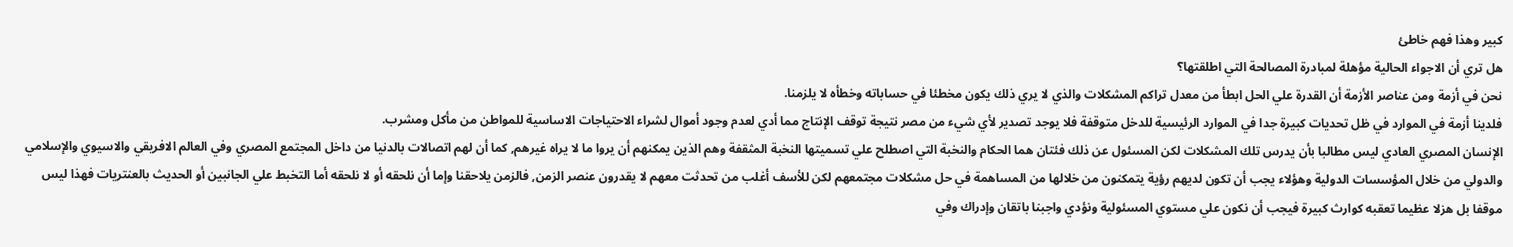كبير وهذا فهم خاطئ
هل تري أن الاجواء الحالية مؤهلة لمبادرة المصالحة التي اطلقتها؟
نحن في أزمة ومن عناصر الأزمة أن القدرة علي الحل ابطأ من معدل تراكم المشكلات والذي لا يري ذلك يكون مخطئا في حساباته وخطأه لا يلزمنا.
فلدينا أزمة في الموارد في ظل تحديات كبيرة جدا في الموارد الرئيسية للدخل متوقفة فلا يوجد تصدير لأي شيء من مصر نتيجة توقف الإنتاج مما أدي لعدم وجود أموال لشراء الاحتياجات الاساسية للمواطن من مأكل ومشرب.
الإنسان المصري العادي ليس مطالبا بأن يدرس تلك المشكلات لكن المسئول عن ذلك فئتان هما الحكام والنخبة التي اصطلح علي تسميتها النخبة المثقفة وهم الذين يمكنهم أن يروا ما لا يراه غيرهم, كما أن لهم اتصالات بالدنيا من داخل المجتمع المصري وفي العالم الافريقي والاسيوي والإسلامي والدولي من خلال المؤسسات الدولية وهؤلاء يجب أن تكون لديهم رؤية يتمكنون من خلالها من المساهمة في حل مشكلات مجتمعهم لكن للأسف أغلب من تحدثت معهم لا يقدرون عنصر الزمن, فالزمن يلاحقنا وإما أن نلحقه أو لا نلحقه أما التخبط علي الجانبين أو الحديث بالعنتريات فهذا ليس موقفا بل هزلا عظيما تعقبه كوارث كبيرة فيجب أن نكون علي مستوي المسئولية ونؤدي واجبنا باتقان وإدراك وفي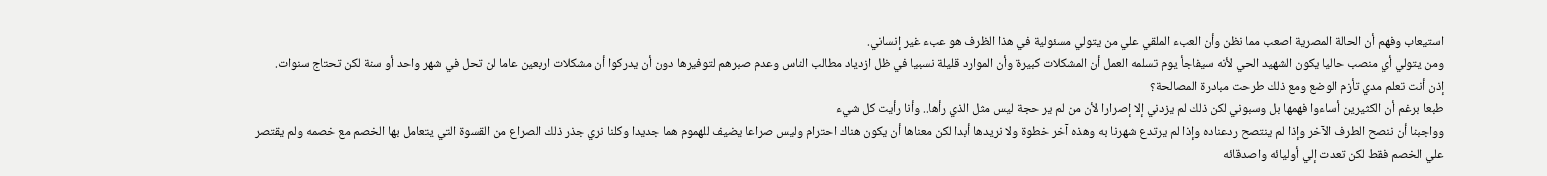استيعاب وفهم أن الحالة المصرية اصعب مما نظن وأن العبء الملقي علي من يتولي مسئولية في هذا الظرف هو عبء غير إنساني.
ومن يتولي أي منصب حاليا يكون الشهيد الحي لأنه سيفاجأ يوم تسلمه العمل أن المشكلات كبيرة وأن الموارد قليلة نسبيا في ظل ازدياد مطالب الناس وعدم صبرهم لتوفيرها دون أن يدركوا أن مشكلات اربعين عاما لن تحل في شهر واحد أو سنة لكن تحتاج سنوات.
إذن أنت تعلم مدي تأزم الوضع ومع ذلك طرحت مبادرة المصالحة؟
طبعا برغم أن الكثيرين أساءوا فهمها بل وسبوني لكن ذلك لم يزدني إلا إصرارا لأن من لم ير حجة ليس مثل الذي رأها.. وأنا رأيت كل شيء
وواجبنا أن ننصح الطرف الآخر وإذا لم ينتصح ردعناده وإذا لم يرتدع شهرنا به وهذه آخر خطوة ولا نريدها أبدا لكن معناها أن يكون هناك احترام وليس صراعا يضيف للهموم هما جديدا وكلنا نري جذر ذلك الصراع من القسوة التي يتعامل بها الخصم مع خصمه ولم يقتصر علي الخصم فقط لكن تعدت إلي أوليائه واصدقائه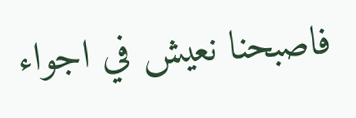فاصبحنا نعيش في اجواء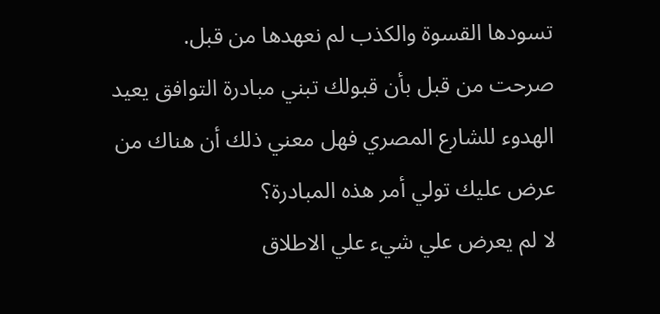تسودها القسوة والكذب لم نعهدها من قبل.
صرحت من قبل بأن قبولك تبني مبادرة التوافق يعيد الهدوء للشارع المصري فهل معني ذلك أن هناك من عرض عليك تولي أمر هذه المبادرة؟
لا لم يعرض علي شيء علي الاطلاق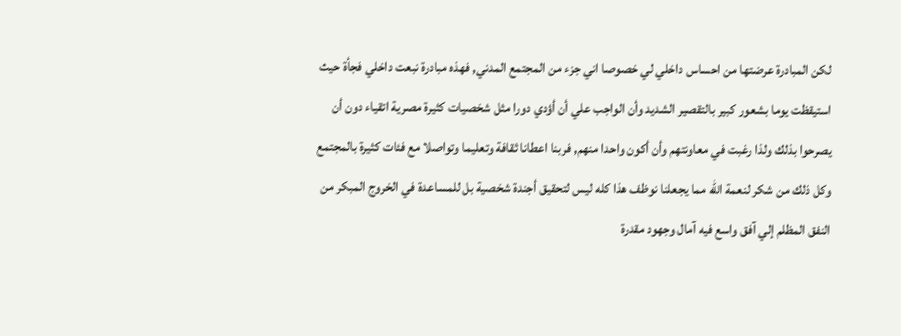لكن المبادرة عرضتها من احساس داخلي لي خصوصا اني جزء من المجتمع المدني, فهذه مبادرة نبعت داخلي فجأة حيث استيقظت يوما بشعور كبير بالتقصير الشديد وأن الواجب علي أن أؤدي دورا مثل شخصيات كثيرة مصرية اتقياء دون أن يصرحوا بذلك ولذا رغبت في معاونتهم وأن أكون واحدا منهم, فربنا اعطانا ثقافة وتعليما وتواصلا مع فئات كثيرة بالمجتمع وكل ذلك من شكر لنعمة الله مما يجعلنا نوظف هذا كله ليس لتحقيق أجندة شخصية بل للمساعدة في الخروج المبكر من النفق المظلم إلي آفق واسع فيه آمال وجهود مقدرة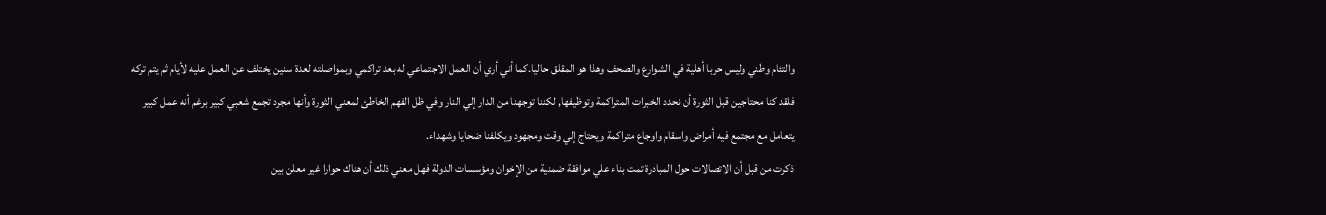والتئام وطني وليس حربا أهلية في الشوارع والصحف وهذا هو المقلق حاليا.كما أني أري أن العمل الاجتماعي له بعد تراكمي وبمواصلته لعدة سنين يختلف عن العمل عليه لأيام ثم يتم تركه فلقد كنا محتاجين قبل الثورة أن نحدد الخبرات المتراكمة وتوظيفها, لكننا توجهنا من الدار إلي النار وفي ظل الفهم الخاطئ لمعني الثورة وأنها مجرد تجمع شعبي كبير برغم أنه عمل كبير يتعامل مع مجتمع فيه أمراض واسقام واوجاع متراكمة ويحتاج إلي وقت ومجهود ويكلفنا ضحايا وشهداء.
ذكرت من قبل أن الاتصالات حول المبادرة تمت بناء علي موافقة ضمنية من الإخوان ومؤسسات الدولة فهل معني ذلك أن هناك حوارا غير معلن بين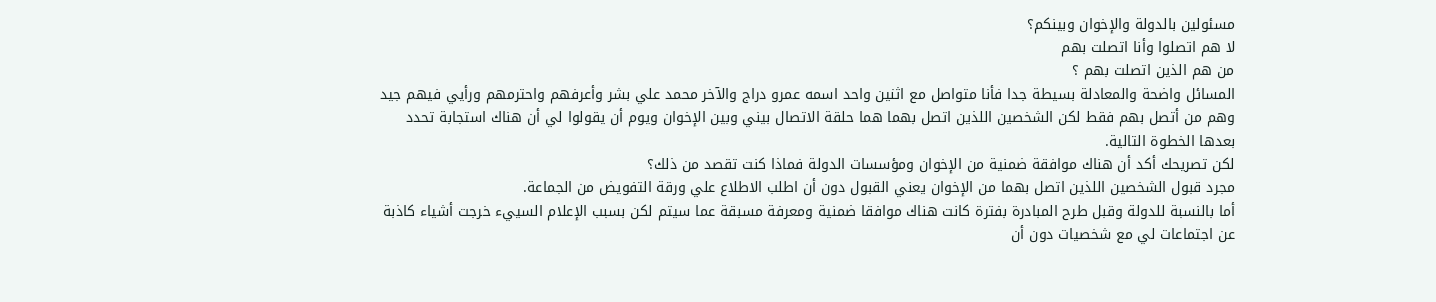مسئولين بالدولة والإخوان وبينكم؟
لا هم اتصلوا وأنا اتصلت بهم
من هم الذين اتصلت بهم ؟
المسائل واضحة والمعادلة بسيطة جدا فأنا متواصل مع اثنين واحد اسمه عمرو دراج والآخر محمد علي بشر وأعرفهم واحترمهم ورأيي فيهم جيد وهم من أتصل بهم فقط لكن الشخصين اللذين اتصل بهما هما حلقة الاتصال بيني وبين الإخوان ويوم أن يقولوا لي أن هناك استجابة تحدد بعدها الخطوة التالية.
لكن تصريحك أكد أن هناك موافقة ضمنية من الإخوان ومؤسسات الدولة فماذا كنت تقصد من ذلك؟
مجرد قبول الشخصين اللذين اتصل بهما من الإخوان يعني القبول دون أن اطلب الاطلاع علي ورقة التفويض من الجماعة.
أما بالنسبة للدولة وقبل طرح المبادرة بفترة كانت هناك موافقا ضمنية ومعرفة مسبقة عما سيتم لكن بسبب الإعلام السييء خرجت أشياء كاذبة عن اجتماعات لي مع شخصيات دون أن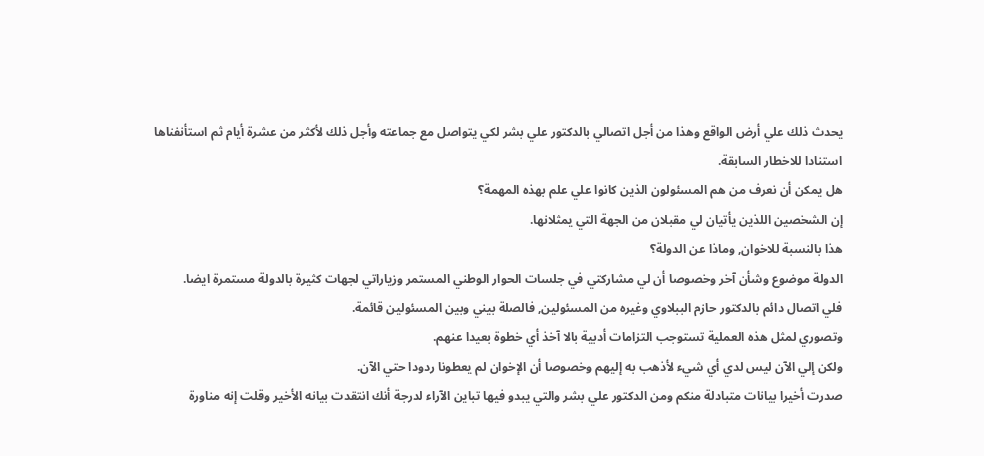يحدث ذلك علي أرض الواقع وهذا من أجل اتصالي بالدكتور علي بشر لكي يتواصل مع جماعته وأجل ذلك لأكثر من عشرة أيام ثم استأنفناها استنادا للاخطار السابقة.
هل يمكن أن نعرف من هم المسئولون الذين كانوا علي علم بهذه المهمة؟
إن الشخصين اللذين يأتيان لي مقبلان من الجهة التي يمثلانها.
هذا بالنسبة للاخوان, وماذا عن الدولة؟
الدولة موضوع وشأن آخر وخصوصا أن لي مشاركتي في جلسات الحوار الوطني المستمر وزياراتي لجهات كثيرة بالدولة مستمرة ايضا.
فلي اتصال دائم بالدكتور حازم الببلاوي وغيره من المسئولين, فالصلة بيني وبين المسئولين قائمة.
وتصوري لمثل هذه العملية تستوجب التزامات أدبية بالا آخذ أي خطوة بعيدا عنهم.
ولكن إلي الآن ليس لدي أي شيء لأذهب به إليهم وخصوصا أن الإخوان لم يعطونا ردودا حتي الآن.
صدرت أخيرا بيانات متبادلة منكم ومن الدكتور علي بشر والتي يبدو فيها تباين الآراء لدرجة أنك انتقدت بيانه الأخير وقلت إنه مناورة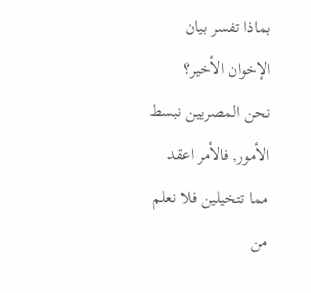بماذا تفسر بيان الإخوان الأخير؟
نحن المصريين نبسط الأمور, فالأمر اعقد مما تتخيلين فلا نعلم من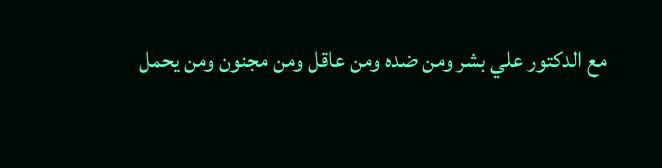مع الدكتور علي بشر ومن ضده ومن عاقل ومن مجنون ومن يحمل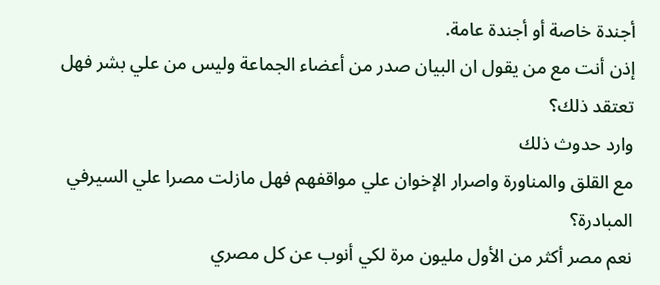أجندة خاصة أو أجندة عامة.
إذن أنت مع من يقول ان البيان صدر من أعضاء الجماعة وليس من علي بشر فهل تعتقد ذلك؟
وارد حدوث ذلك
مع القلق والمناورة واصرار الإخوان علي مواقفهم فهل مازلت مصرا علي السيرفي المبادرة؟
نعم مصر أكثر من الأول مليون مرة لكي أنوب عن كل مصري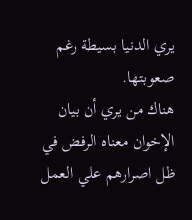يري الدنيا بسيطة رغم صعوبتها.
هناك من يري أن بيان الإخوان معناه الرفض في ظل اصرارهم علي العمل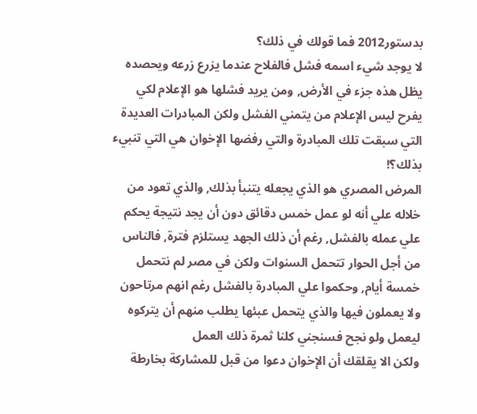بدستور2012 فما قولك في ذلك؟
لا يوجد شيء اسمه فشل فالفلاح عندما يزرع زرعه ويحصده يظل هذه جزء في الأرض, ومن يريد فشلها هو الإعلام لكي يفرح ليس الإعلام من يتمني الفشل ولكن المبادرات العديدة التي سبقت تلك المبادرة والتي رفضها الإخوان هي التي تنبيء بذلك؟!
المرض المصري هو الذي يجعله يتنبأ بذلك, والذي تعود من خلاله علي أنه لو عمل خمس دقائق دون أن يجد نتيجة يحكم علي عمله بالفشل, رغم أن ذلك الجهد يستلزم فترة, فالناس من أجل الحوار تتحمل السنوات ولكن في مصر لم نتحمل خمسة أيام, وحكموا علي المبادرة بالفشل رغم انهم مرتاحون ولا يعملون فيها والذي يتحمل عبئها يطلب منهم أن يتركوه ليعمل ولو نجح فسنجني كلنا ثمرة ذلك العمل
ولكن الا يقلقك أن الإخوان دعوا من قبل للمشاركة بخارطة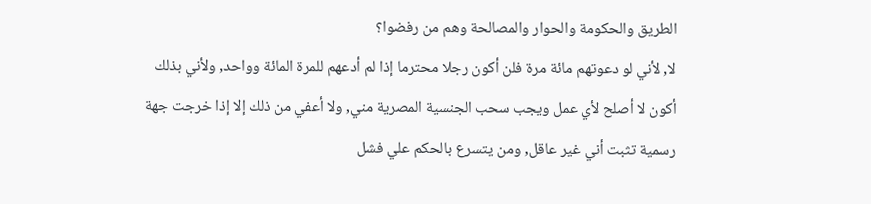الطريق والحكومة والحوار والمصالحة وهم من رفضوا؟
لا, لأني لو دعوتهم مائة مرة فلن أكون رجلا محترما إذا لم أدعهم للمرة المائة وواحد, ولأني بذلك أكون لا أصلح لأي عمل ويجب سحب الجنسية المصرية مني, ولا أعفي من ذلك إلا إذا خرجت جهة رسمية تثبت أني غير عاقل, ومن يتسرع بالحكم علي فشل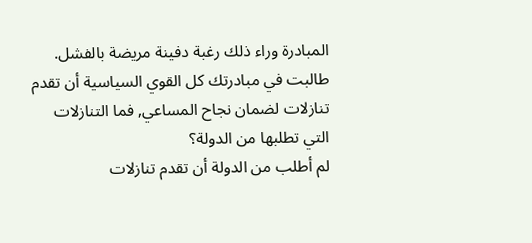المبادرة وراء ذلك رغبة دفينة مريضة بالفشل.
طالبت في مبادرتك كل القوي السياسية أن تقدم تنازلات لضمان نجاح المساعي, فما التنازلات التي تطلبها من الدولة؟
لم أطلب من الدولة أن تقدم تنازلات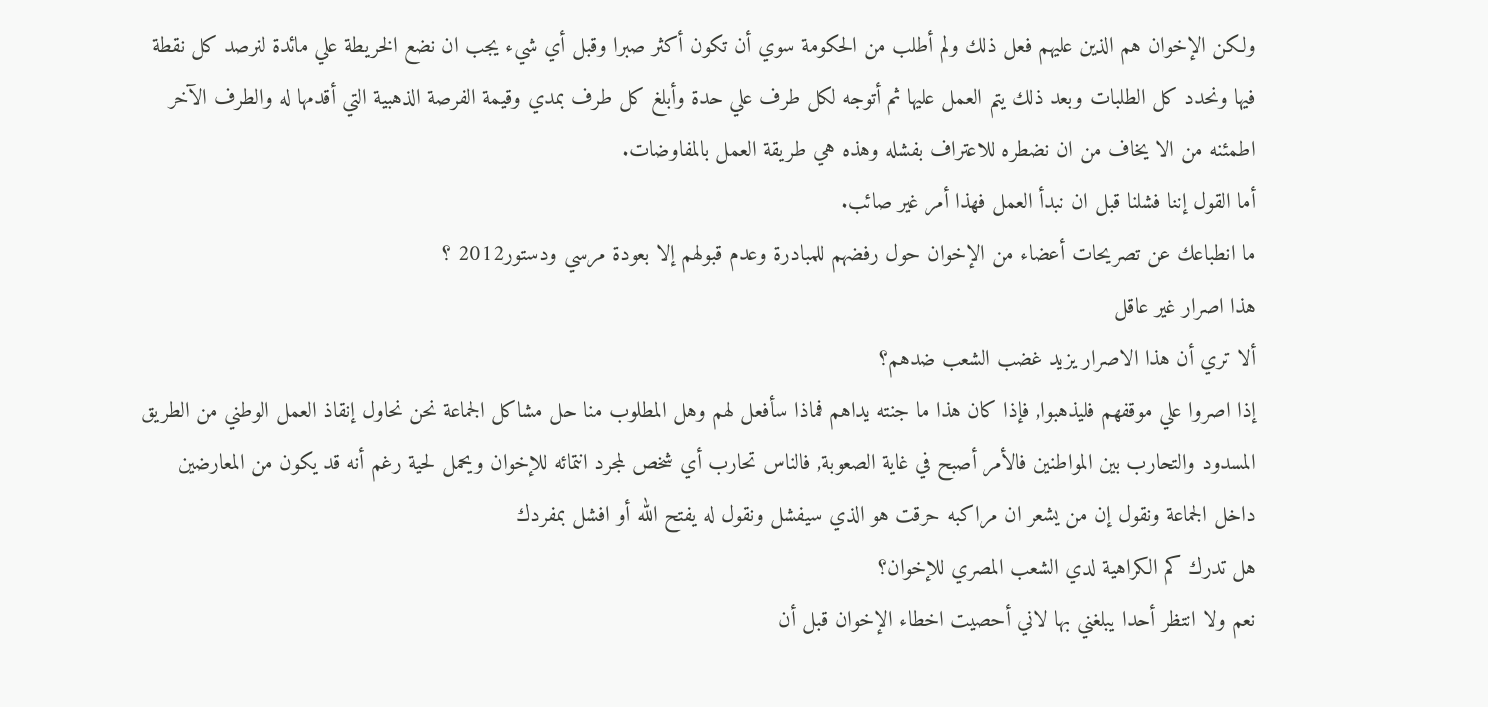ولكن الإخوان هم الذين عليهم فعل ذلك ولم أطلب من الحكومة سوي أن تكون أكثر صبرا وقبل أي شيء يجب ان نضع الخريطة علي مائدة لنرصد كل نقطة فيها ونحدد كل الطلبات وبعد ذلك يتم العمل عليها ثم أتوجه لكل طرف علي حدة وأبلغ كل طرف بمدي وقيمة الفرصة الذهبية التي أقدمها له والطرف الآخر اطمئنه من الا يخاف من ان نضطره للاعتراف بفشله وهذه هي طريقة العمل بالمفاوضات.
أما القول إننا فشلنا قبل ان نبدأ العمل فهذا أمر غير صائب.
ما انطباعك عن تصريحات أعضاء من الإخوان حول رفضهم للمبادرة وعدم قبولهم إلا بعودة مرسي ودستور2012 ؟
هذا اصرار غير عاقل
ألا تري أن هذا الاصرار يزيد غضب الشعب ضدهم؟
إذا اصروا علي موقفهم فليذهبوا, فإذا كان هذا ما جنته يداهم فماذا سأفعل لهم وهل المطلوب منا حل مشاكل الجماعة نحن نحاول إنقاذ العمل الوطني من الطريق المسدود والتحارب بين المواطنين فالأمر أصبح في غاية الصعوبة, فالناس تحارب أي شخص لمجرد انتمائه للإخوان ويحمل لحية رغم أنه قد يكون من المعارضين داخل الجماعة ونقول إن من يشعر ان مراكبه حرقت هو الذي سيفشل ونقول له يفتح الله أو افشل بمفردك
هل تدرك كم الكراهية لدي الشعب المصري للإخوان؟
نعم ولا انتظر أحدا يبلغني بها لاني أحصيت اخطاء الإخوان قبل أن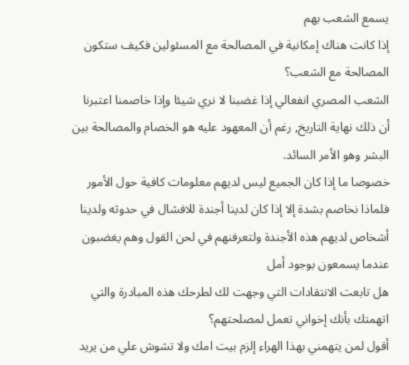يسمع الشعب بهم
إذا كانت هناك إمكانية في المصالحة مع المسئولين فكيف ستكون المصالحة مع الشعب؟
الشعب المصري انفعالي إذا غضبنا لا نري شيئا وإذا خاصمنا اعتبرنا أن ذلك نهاية التاريخ, رغم أن المعهود عليه هو الخصام والمصالحة بين البشر وهو الأمر السائد.
خصوصا ما إذا كان الجميع ليس لديهم معلومات كافية حول الأمور فلماذا نخاصم بشدة إلا إذا كان لدينا أجندة للافشال في حدوثه ولدينا أشخاص لديهم هذه الأجندة ولتعرفنهم في لحن القول وهم يغضبون عندما يسمعون بوجود أمل
هل تابعت الانتقادات التي وجهت لك لطرحك هذه المبادرة والتي اتهمتك بأنك إخواني تعمل لمصلحتهم؟
أقول لمن يتهمني بهذا الهراء إلزم بيت امك ولا تشوش علي من يريد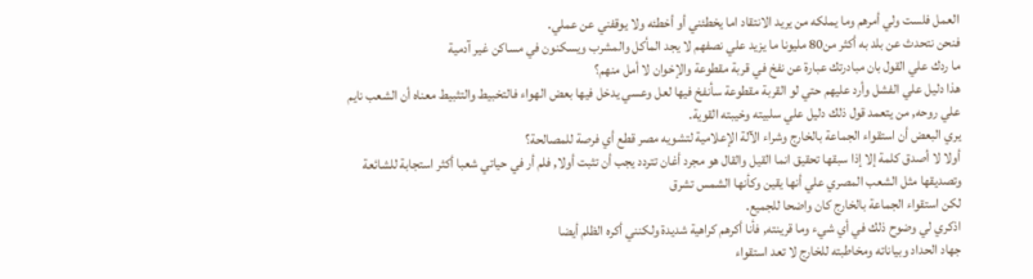العمل فلست ولي أمرهم وما يملكه من يريد الانتقاد اما يخطئني أو أخطئه ولا يوقفني عن عملي.
فنحن نتحدث عن بلد به أكثر من80 مليونا ما يزيد علي نصفهم لا يجد المأكل والمشرب ويسكنون في مساكن غير آدمية
ما ردك علي القول بان مبادرتك عبارة عن نفخ في قربة مقطوعة والإخوان لا أمل منهم؟
هذا دليل علي الفشل وأرد عليهم حتي لو القربة مقطوعة سأنفخ فيها لعل وعسي يدخل فيها بعض الهواء فالتخبيط والتثبيط معناه أن الشعب نايم علي روحه, من يتعمد قول ذلك دليل علي سلبيته وخيبته القوية.
يري البعض أن استقواء الجماعة بالخارج وشراء الآلة الإعلامية لتشويه مصر قطع أي فرصة للمصالحة؟
أولا لا أصدق كلمة إلا إذا سبقها تحقيق انما القيل والقال هو مجرد أغان تتردد يجب أن تثبت أولا, فلم أر في حياتي شعبا أكثر استجابة للشائعة وتصديقها مثل الشعب المصري علي أنها يقين وكأنها الشمس تشرق
لكن استقواء الجماعة بالخارج كان واضحا للجميع.
اذكري لي وضوح ذلك في أي شيء وما قرينته, فأنا أكرهم كراهية شديدة ولكنني أكره الظلم أيضا
جهاد الحداد وبياناته ومخاطبته للخارج لا تعد استقواء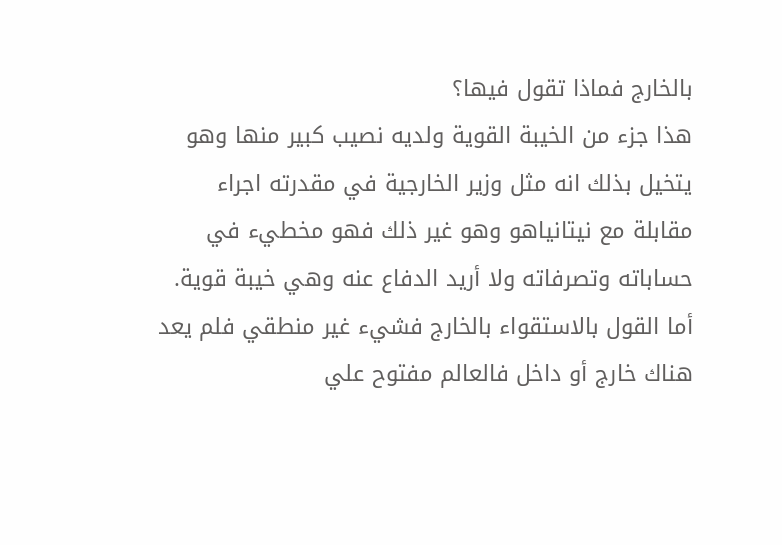بالخارج فماذا تقول فيها؟
هذا جزء من الخيبة القوية ولديه نصيب كبير منها وهو يتخيل بذلك انه مثل وزير الخارجية في مقدرته اجراء مقابلة مع نيتانياهو وهو غير ذلك فهو مخطيء في حساباته وتصرفاته ولا أريد الدفاع عنه وهي خيبة قوية.
أما القول بالاستقواء بالخارج فشيء غير منطقي فلم يعد هناك خارج أو داخل فالعالم مفتوح علي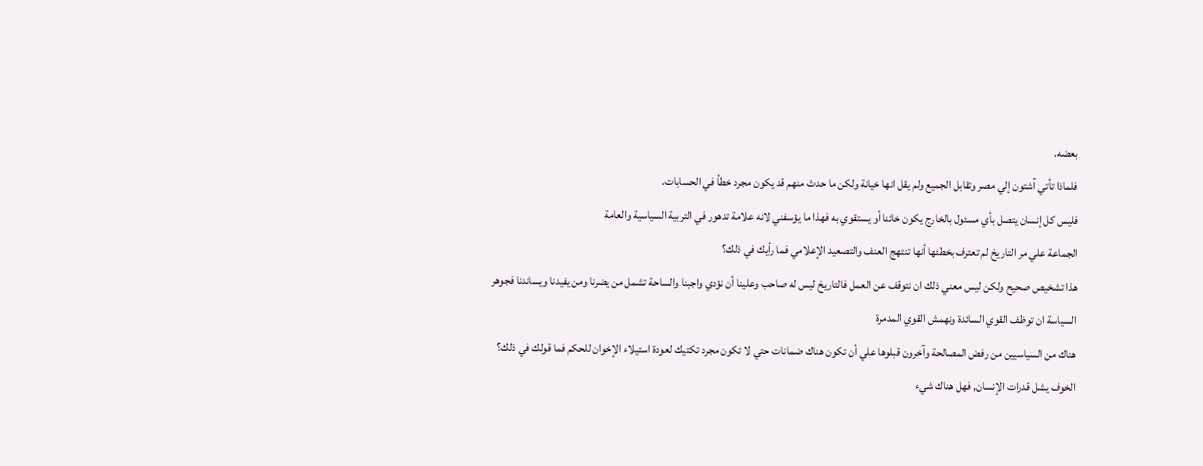بعضه.
فلماذا تأتي آشتون إلي مصر وتقابل الجميع ولم يقل انها خيانة ولكن ما حدث منهم قد يكون مجرد خطأ في الحسابات.
فليس كل إنسان يتصل بأي مسئول بالخارج يكون خائنا أو يستقوي به فهذا ما يؤسفني لانه علامة تدهور في التربية السياسية والعامة
الجماعة علي مر التاريخ لم تعترف بخطئها أنها تنتهج العنف والتصعيد الإعلامي فما رأيك في ذلك؟
هذا تشخيص صحيح ولكن ليس معني ذلك ان نتوقف عن العمل فالتاريخ ليس له صاحب وعلينا أن نؤدي واجبنا والساحة تشمل من يضرنا ومن يفيدنا ويساندنا فجوهر السياسة ان توظف القوي السائدة ونهمش القوي المدمرة
هناك من السياسيين من رفض المصالحة وآخرون قبلوها علي أن تكون هناك ضمانات حتي لا تكون مجرد تكتيك لعودة استيلاء الإخوان للحكم فما قولك في ذلك؟
الخوف يشل قدرات الإنسان, فهل هناك شيء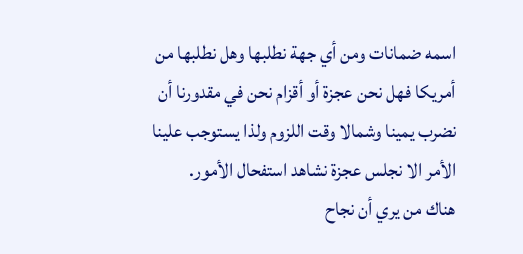اسمه ضمانات ومن أي جهة نطلبها وهل نطلبها من أمريكا فهل نحن عجزة أو أقزام نحن في مقدورنا أن نضرب يمينا وشمالا وقت اللزوم ولذا يستوجب علينا الأمر الا نجلس عجزة نشاهد استفحال الأمور.
هناك من يري أن نجاح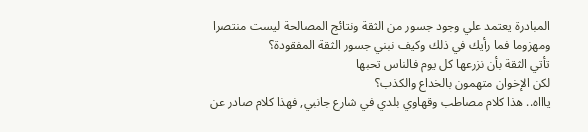المبادرة يعتمد علي وجود جسور من الثقة ونتائج المصالحة ليست منتصرا ومهزوما فما رأيك في ذلك وكيف نبني جسور الثقة المفقودة؟
تأتي الثقة بأن نزرعها كل يوم فالناس تحبها
لكن الإخوان متهمون بالخداع والكذب؟
ياااه.. هذا كلام مصاطب وقهاوي بلدي في شارع جانبي, فهذا كلام صادر عن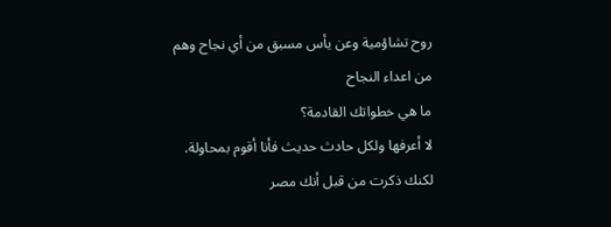روح تشاؤمية وعن يأس مسبق من أي نجاح وهم من اعداء النجاح
ما هي خطواتك القادمة؟
لا أعرفها ولكل حادث حديث فأنا أقوم بمحاولة.
لكنك ذكرت من قبل أنك مصر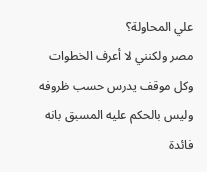علي المحاولة؟
مصر ولكنني لا أعرف الخطوات وكل موقف يدرس حسب ظروفه وليس بالحكم عليه المسبق بانه فائدة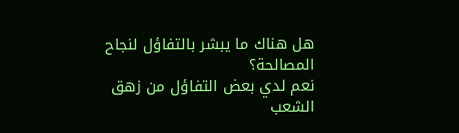هل هناك ما يبشر بالتفاؤل لنجاح المصالحة؟
نعم لدي بعض التفاؤل من زهق الشعب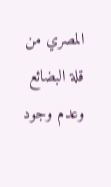المصري من قلة البضائع وعدم وجود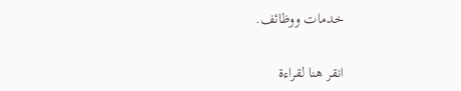خدمات ووظائف.


انقر هنا لقراءة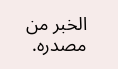الخبر من مصدره.